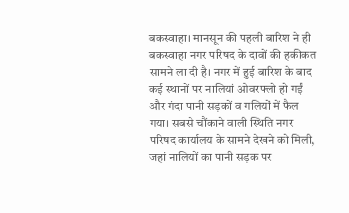बकस्वाहा। मानसून की पहली बारिश ने ही बकस्वाहा नगर परिषद के दावों की हकीकत सामने ला दी है। नगर में हुई बारिश के बाद कई स्थानों पर नालियां ओवरफ्लो हो गईं और गंदा पानी सड़कों व गलियों में फैल गया। सबसे चौंकाने वाली स्थिति नगर परिषद कार्यालय के सामने देखने को मिली, जहां नालियों का पानी सड़क पर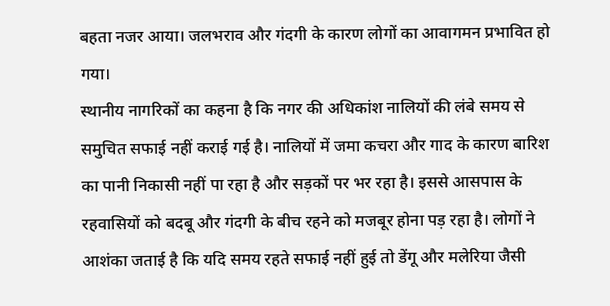बहता नजर आया। जलभराव और गंदगी के कारण लोगों का आवागमन प्रभावित हो गया।
स्थानीय नागरिकों का कहना है कि नगर की अधिकांश नालियों की लंबे समय से समुचित सफाई नहीं कराई गई है। नालियों में जमा कचरा और गाद के कारण बारिश का पानी निकासी नहीं पा रहा है और सड़कों पर भर रहा है। इससे आसपास के रहवासियों को बदबू और गंदगी के बीच रहने को मजबूर होना पड़ रहा है। लोगों ने आशंका जताई है कि यदि समय रहते सफाई नहीं हुई तो डेंगू और मलेरिया जैसी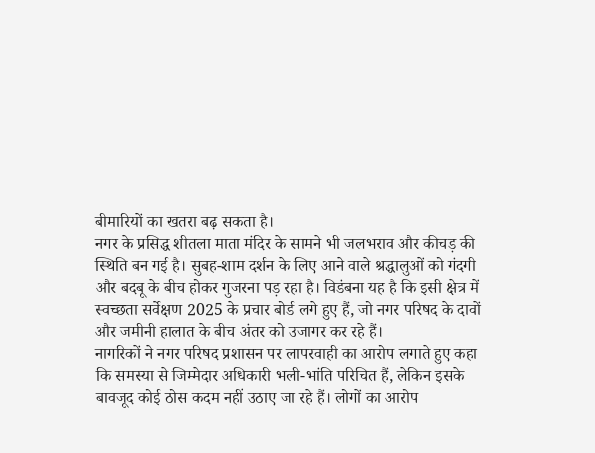बीमारियों का खतरा बढ़ सकता है।
नगर के प्रसिद्ध शीतला माता मंदिर के सामने भी जलभराव और कीचड़ की स्थिति बन गई है। सुबह-शाम दर्शन के लिए आने वाले श्रद्धालुओं को गंदगी और बदबू के बीच होकर गुजरना पड़ रहा है। विडंबना यह है कि इसी क्षेत्र में स्वच्छता सर्वेक्षण 2025 के प्रचार बोर्ड लगे हुए हैं, जो नगर परिषद के दावों और जमीनी हालात के बीच अंतर को उजागर कर रहे हैं।
नागरिकों ने नगर परिषद प्रशासन पर लापरवाही का आरोप लगाते हुए कहा कि समस्या से जिम्मेदार अधिकारी भली-भांति परिचित हैं, लेकिन इसके बावजूद कोई ठोस कदम नहीं उठाए जा रहे हैं। लोगों का आरोप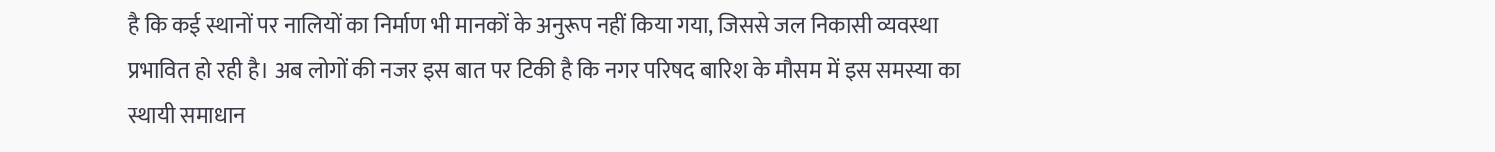है कि कई स्थानों पर नालियों का निर्माण भी मानकों के अनुरूप नहीं किया गया, जिससे जल निकासी व्यवस्था प्रभावित हो रही है। अब लोगों की नजर इस बात पर टिकी है कि नगर परिषद बारिश के मौसम में इस समस्या का स्थायी समाधान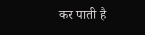कर पाती है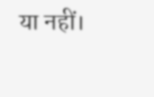या नहीं।